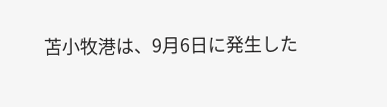苫小牧港は、9月6日に発生した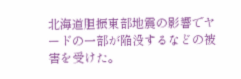北海道胆振東部地震の影響でヤードの一部が陥没するなどの被害を受けた。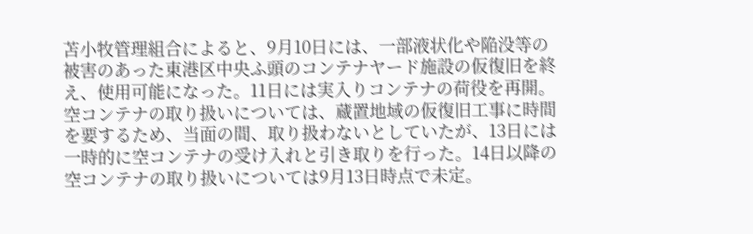苫小牧管理組合によると、9月10日には、一部液状化や陥没等の被害のあった東港区中央ふ頭のコンテナヤード施設の仮復旧を終え、使用可能になった。11日には実入りコンテナの荷役を再開。空コンテナの取り扱いについては、蔵置地域の仮復旧工事に時間を要するため、当面の間、取り扱わないとしていたが、13日には一時的に空コンテナの受け入れと引き取りを行った。14日以降の空コンテナの取り扱いについては9月13日時点で未定。